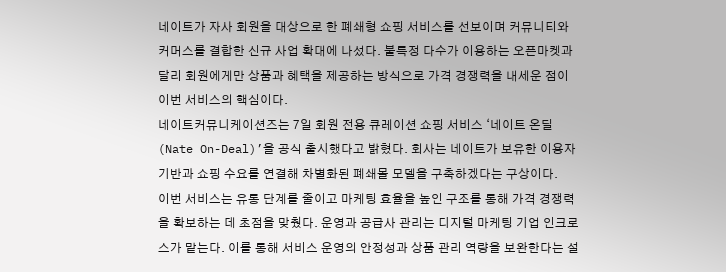네이트가 자사 회원을 대상으로 한 폐쇄형 쇼핑 서비스를 선보이며 커뮤니티와 커머스를 결합한 신규 사업 확대에 나섰다. 불특정 다수가 이용하는 오픈마켓과 달리 회원에게만 상품과 혜택을 제공하는 방식으로 가격 경쟁력을 내세운 점이 이번 서비스의 핵심이다.
네이트커뮤니케이션즈는 7일 회원 전용 큐레이션 쇼핑 서비스 ‘네이트 온딜(Nate On-Deal)’을 공식 출시했다고 밝혔다. 회사는 네이트가 보유한 이용자 기반과 쇼핑 수요를 연결해 차별화된 폐쇄몰 모델을 구축하겠다는 구상이다.
이번 서비스는 유통 단계를 줄이고 마케팅 효율을 높인 구조를 통해 가격 경쟁력을 확보하는 데 초점을 맞췄다. 운영과 공급사 관리는 디지털 마케팅 기업 인크로스가 맡는다. 이를 통해 서비스 운영의 안정성과 상품 관리 역량을 보완한다는 설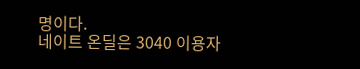명이다.
네이트 온딜은 3040 이용자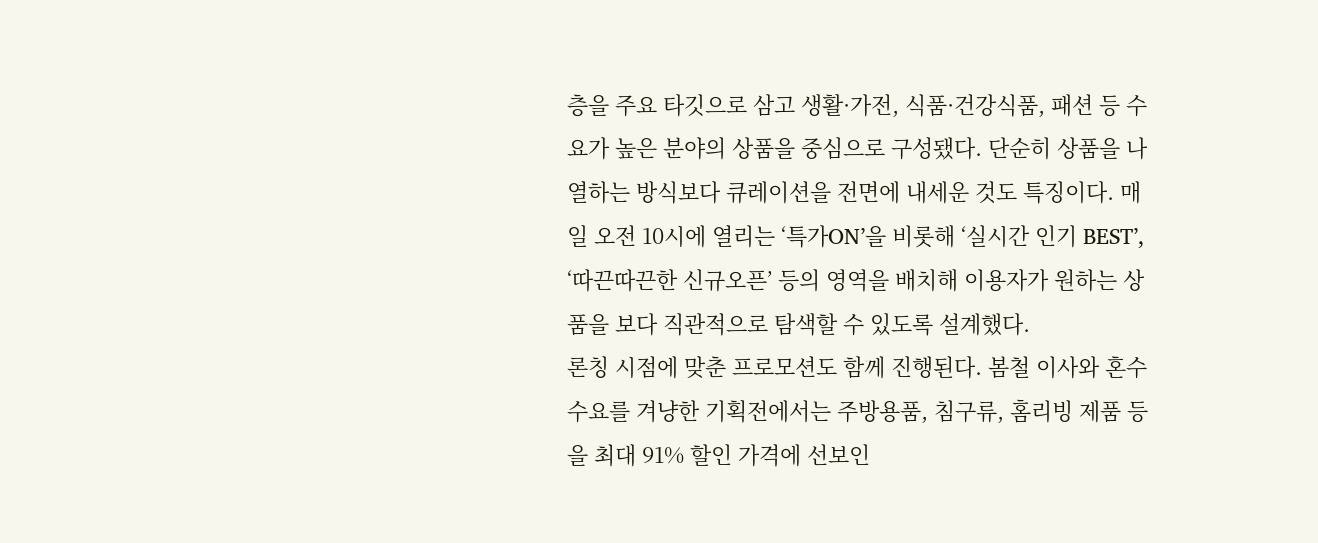층을 주요 타깃으로 삼고 생활·가전, 식품·건강식품, 패션 등 수요가 높은 분야의 상품을 중심으로 구성됐다. 단순히 상품을 나열하는 방식보다 큐레이션을 전면에 내세운 것도 특징이다. 매일 오전 10시에 열리는 ‘특가ON’을 비롯해 ‘실시간 인기 BEST’, ‘따끈따끈한 신규오픈’ 등의 영역을 배치해 이용자가 원하는 상품을 보다 직관적으로 탐색할 수 있도록 설계했다.
론칭 시점에 맞춘 프로모션도 함께 진행된다. 봄철 이사와 혼수 수요를 겨냥한 기획전에서는 주방용품, 침구류, 홈리빙 제품 등을 최대 91% 할인 가격에 선보인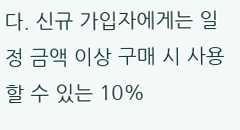다. 신규 가입자에게는 일정 금액 이상 구매 시 사용할 수 있는 10%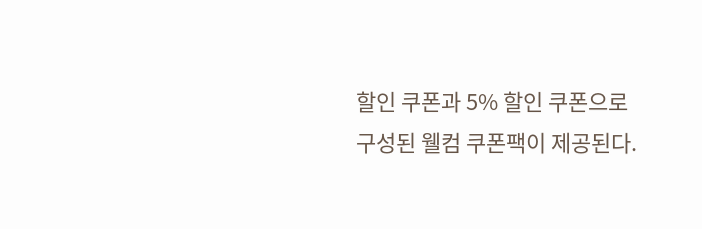할인 쿠폰과 5% 할인 쿠폰으로 구성된 웰컴 쿠폰팩이 제공된다.